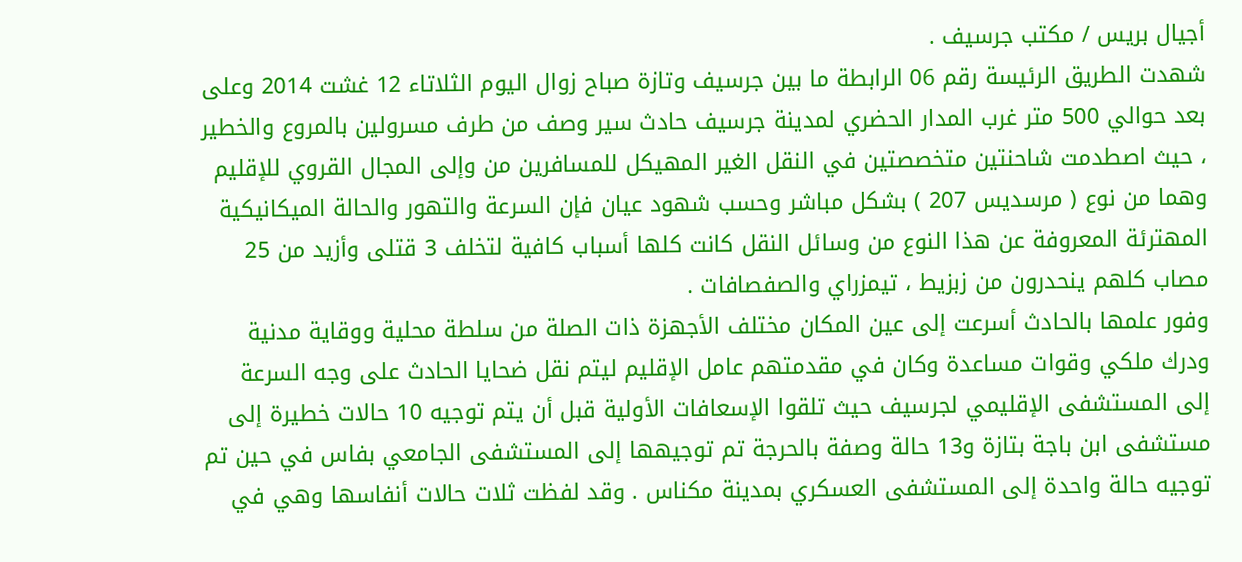أجيال بريس / مكتب جرسيف .
شهدت الطريق الرئيسة رقم 06 الرابطة ما بين جرسيف وتازة صباح زوال اليوم الثلاتاء 12 غشت 2014 وعلى بعد حوالي 500 متر غرب المدار الحضري لمدينة جرسيف حادث سير وصف من طرف مسرولين بالمروع والخطير ، حيث اصطدمت شاحنتين متخصصتين في النقل الغير المهيكل للمسافرين من وإلى المجال القروي للإقليم وهما من نوع ( مرسديس 207 ) بشكل مباشر وحسب شهود عيان فإن السرعة والتهور والحالة الميكانيكية المهترئة المعروفة عن هذا النوع من وسائل النقل كانت كلها أسباب كافية لتخلف 3 قتلى وأزيد من 25 مصاب كلهم ينحدرون من زبزيط ، تيمزراي والصفصافات .
وفور علمها بالحادث أسرعت إلى عين المكان مختلف الأجهزة ذات الصلة من سلطة محلية ووقاية مدنية ودرك ملكي وقوات مساعدة وكان في مقدمتهم عامل الإقليم ليتم نقل ضحايا الحادث على وجه السرعة إلى المستشفى الإقليمي لجرسيف حيث تلقوا الإسعافات الأولية قبل أن يتم توجيه 10 حالات خطيرة إلى مستشفى ابن باجة بتازة و13 حالة وصفة بالحرجة تم توجيهها إلى المستشفى الجامعي بفاس في حين تم توجيه حالة واحدة إلى المستشفى العسكري بمدينة مكناس . وقد لفظت ثلات حالات أنفاسها وهي في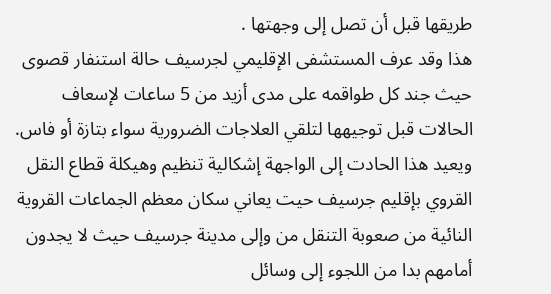طريقها قبل أن تصل إلى وجهتها .
هذا وقد عرف المستشفى الإقليمي لجرسيف حالة استنفار قصوى حيث جند كل طواقمه على مدى أزيد من 5 ساعات لإسعاف الحالات قبل توجيهها لتلقي العلاجات الضرورية سواء بتازة أو فاس.
ويعيد هذا الحادت إلى الواجهة إشكالية تنظيم وهيكلة قطاع النقل القروي بإقليم جرسيف حيت يعاني سكان معظم الجماعات القروية النائية من صعوبة التنقل من وإلى مدينة جرسيف حيث لا يجدون أمامهم بدا من اللجوء إلى وسائل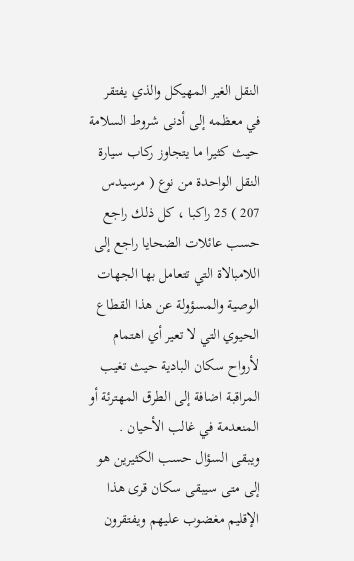النقل الغير المهيكل والذي يفتقر في معظمه إلى أدنى شروط السلامة حيث كثيرا ما يتجاوز ركاب سيارة النقل الواحدة من نوع ( مرسيدس 207 ) 25 راكبا ، كل ذلك راجع حسب عائلات الضحايا راجع إلى اللامبالاة التي تتعامل بها الجهات الوصية والمسؤولة عن هذا القطاع الحيوي التي لا تعير أي اهتمام لأرواح سكان البادية حيث تغيب المراقبة اضافة إلى الطرق المهترئة أو المنعدمة في غالب الأحيان .
ويبقى السؤال حسب الكثيرين هو إلى متى سيبقى سكان قرى هذا الإقليم مغضوب عليهم ويفتقرون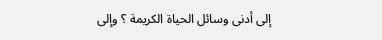إلى أدنى وسائل الحياة الكريمة ؟ وإلى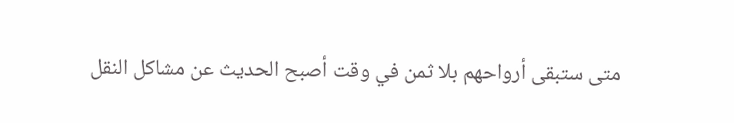متى ستبقى أرواحهم بلا ثمن في وقت أصبح الحديث عن مشاكل النقل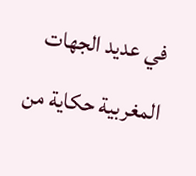في عديد الجهات المغربية حكاية من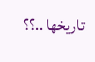تاريخها ..؟؟